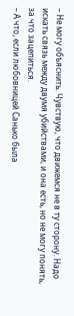– Не могу объяснить. Чувствую, что движемся не в ту сторону. Надо искать связь между двумя убийствами, и она есть, но не могу понять, за что зацепиться.
– А что, если любовницей Санько была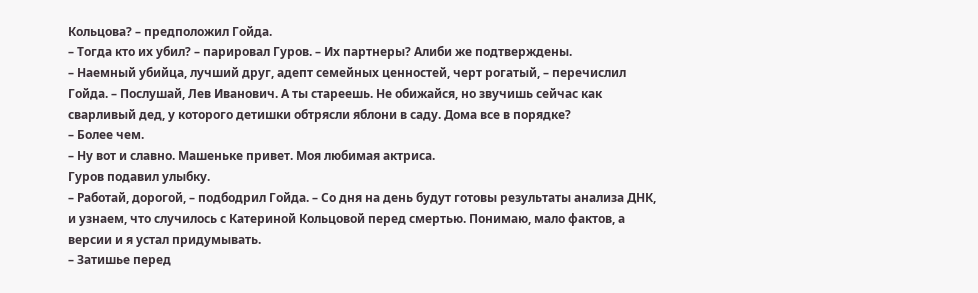Кольцова? – предположил Гойда.
– Тогда кто их убил? – парировал Гуров. – Их партнеры? Алиби же подтверждены.
– Наемный убийца, лучший друг, адепт семейных ценностей, черт рогатый, – перечислил Гойда. – Послушай, Лев Иванович. А ты стареешь. Не обижайся, но звучишь сейчас как сварливый дед, у которого детишки обтрясли яблони в саду. Дома все в порядке?
– Более чем.
– Ну вот и славно. Машеньке привет. Моя любимая актриса.
Гуров подавил улыбку.
– Работай, дорогой, – подбодрил Гойда. – Со дня на день будут готовы результаты анализа ДНК, и узнаем, что случилось с Катериной Кольцовой перед смертью. Понимаю, мало фактов, а версии и я устал придумывать.
– Затишье перед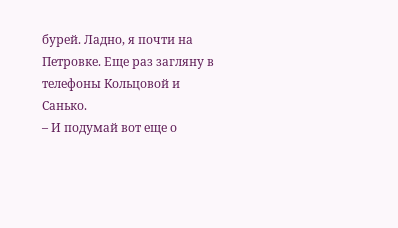бурей. Ладно, я почти на Петровке. Еще раз загляну в телефоны Кольцовой и Санько.
– И подумай вот еще о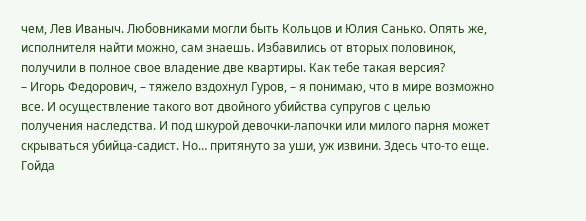чем, Лев Иваныч. Любовниками могли быть Кольцов и Юлия Санько. Опять же, исполнителя найти можно, сам знаешь. Избавились от вторых половинок, получили в полное свое владение две квартиры. Как тебе такая версия?
– Игорь Федорович, – тяжело вздохнул Гуров, – я понимаю, что в мире возможно все. И осуществление такого вот двойного убийства супругов с целью получения наследства. И под шкурой девочки-лапочки или милого парня может скрываться убийца-садист. Но… притянуто за уши, уж извини. Здесь что-то еще.
Гойда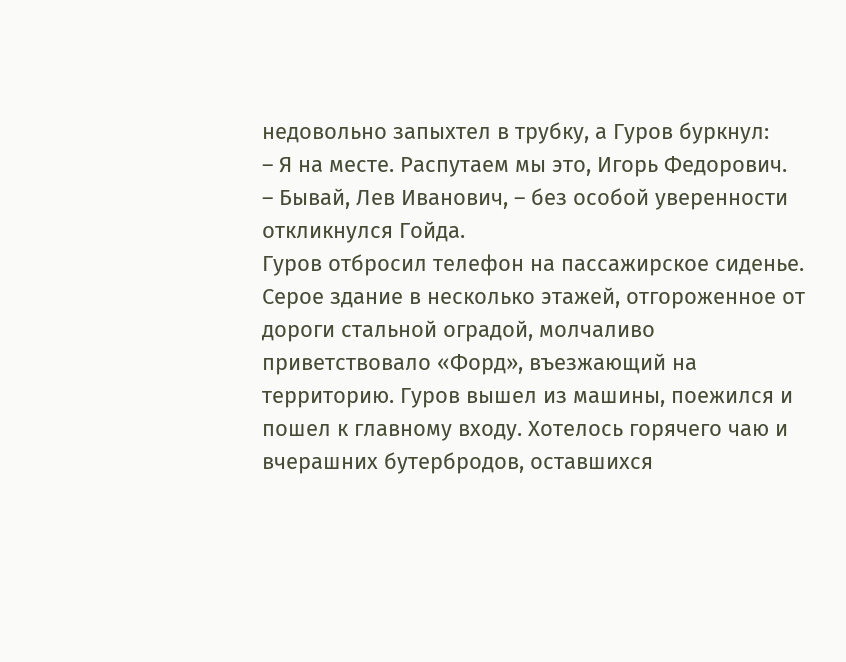недовольно запыхтел в трубку, а Гуров буркнул:
– Я на месте. Распутаем мы это, Игорь Федорович.
– Бывай, Лев Иванович, – без особой уверенности откликнулся Гойда.
Гуров отбросил телефон на пассажирское сиденье. Серое здание в несколько этажей, отгороженное от дороги стальной оградой, молчаливо приветствовало «Форд», въезжающий на территорию. Гуров вышел из машины, поежился и пошел к главному входу. Хотелось горячего чаю и вчерашних бутербродов, оставшихся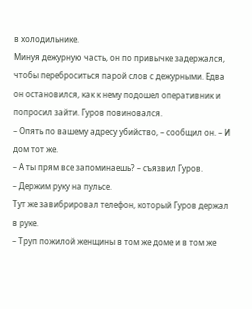в холодильнике.
Минуя дежурную часть, он по привычке задержался, чтобы переброситься парой слов с дежурными. Едва он остановился, как к нему подошел оперативник и попросил зайти. Гуров повиновался.
– Опять по вашему адресу убийство, – сообщил он. – И дом тот же.
– А ты прям все запоминаешь? – съязвил Гуров.
– Держим руку на пульсе.
Тут же завибрировал телефон, который Гуров держал в руке.
– Труп пожилой женщины в том же доме и в том же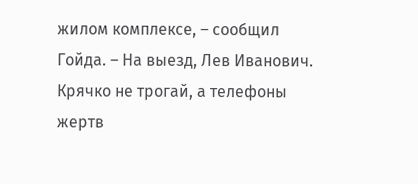жилом комплексе, – сообщил Гойда. – На выезд, Лев Иванович. Крячко не трогай, а телефоны жертв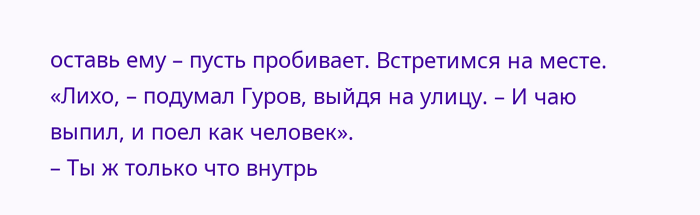оставь ему – пусть пробивает. Встретимся на месте.
«Лихо, – подумал Гуров, выйдя на улицу. – И чаю выпил, и поел как человек».
– Ты ж только что внутрь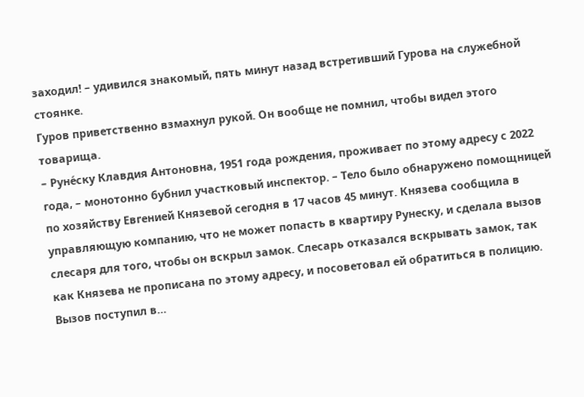заходил! – удивился знакомый, пять минут назад встретивший Гурова на служебной стоянке.
Гуров приветственно взмахнул рукой. Он вообще не помнил, чтобы видел этого товарища.
– Руне́ску Клавдия Антоновна, 1951 года рождения, проживает по этому адресу с 2022 года, – монотонно бубнил участковый инспектор. – Тело было обнаружено помощницей по хозяйству Евгенией Князевой сегодня в 17 часов 45 минут. Князева сообщила в управляющую компанию, что не может попасть в квартиру Рунеску, и сделала вызов слесаря для того, чтобы он вскрыл замок. Слесарь отказался вскрывать замок, так как Князева не прописана по этому адресу, и посоветовал ей обратиться в полицию. Вызов поступил в…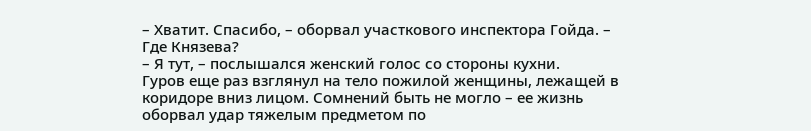– Хватит. Спасибо, – оборвал участкового инспектора Гойда. – Где Князева?
– Я тут, – послышался женский голос со стороны кухни.
Гуров еще раз взглянул на тело пожилой женщины, лежащей в коридоре вниз лицом. Сомнений быть не могло – ее жизнь оборвал удар тяжелым предметом по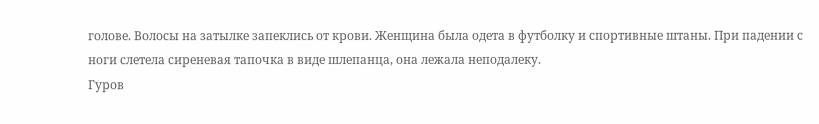голове. Волосы на затылке запеклись от крови. Женщина была одета в футболку и спортивные штаны. При падении с ноги слетела сиреневая тапочка в виде шлепанца, она лежала неподалеку.
Гуров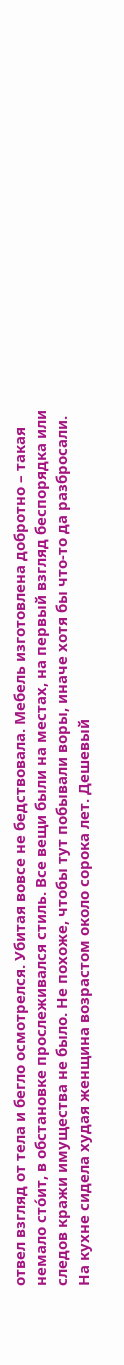отвел взгляд от тела и бегло осмотрелся. Убитая вовсе не бедствовала. Мебель изготовлена добротно – такая немало сто́ит, в обстановке прослеживался стиль. Все вещи были на местах, на первый взгляд беспорядка или следов кражи имущества не было. Не похоже, чтобы тут побывали воры, иначе хотя бы что-то да разбросали.
На кухне сидела худая женщина возрастом около сорока лет. Дешевый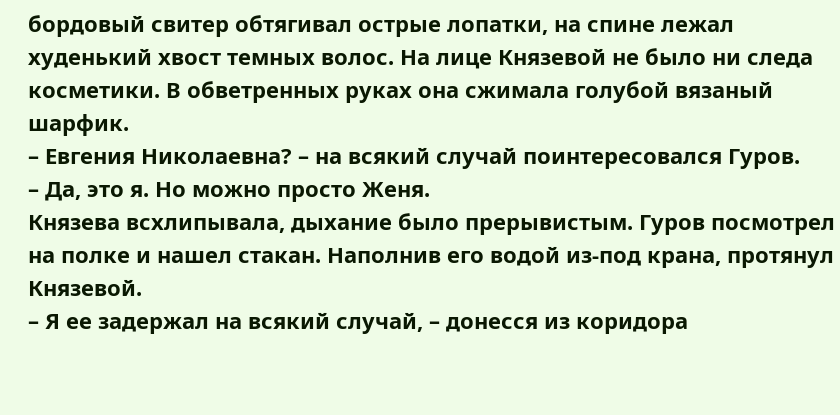бордовый свитер обтягивал острые лопатки, на спине лежал худенький хвост темных волос. На лице Князевой не было ни следа косметики. В обветренных руках она сжимала голубой вязаный шарфик.
– Евгения Николаевна? – на всякий случай поинтересовался Гуров.
– Да, это я. Но можно просто Женя.
Князева всхлипывала, дыхание было прерывистым. Гуров посмотрел на полке и нашел стакан. Наполнив его водой из-под крана, протянул Князевой.
– Я ее задержал на всякий случай, – донесся из коридора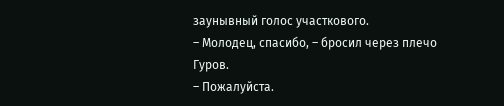заунывный голос участкового.
– Молодец, спасибо, – бросил через плечо Гуров.
– Пожалуйста.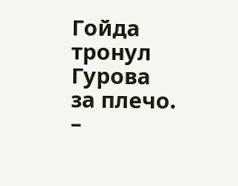Гойда тронул Гурова за плечо.
–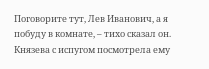Поговорите тут, Лев Иванович, а я побуду в комнате, – тихо сказал он.
Князева с испугом посмотрела ему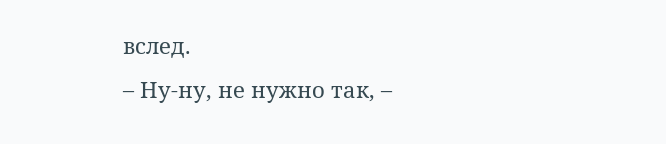вслед.
– Ну-ну, не нужно так, –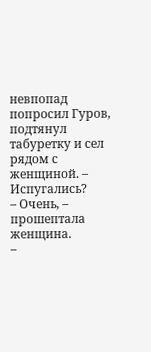невпопад попросил Гуров, подтянул табуретку и сел рядом с женщиной. – Испугались?
– Очень, – прошептала женщина.
–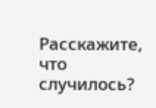Расскажите, что случилось?